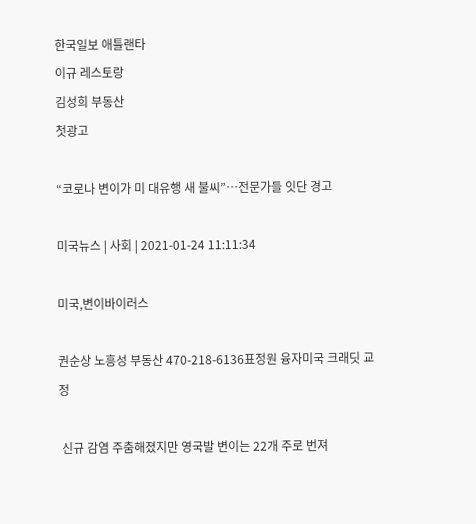한국일보 애틀랜타
이규 레스토랑
김성희 부동산
첫광고

“코로나 변이가 미 대유행 새 불씨”…전문가들 잇단 경고

미국뉴스 | 사회 | 2021-01-24 11:11:34

미국,변이바이러스

권순상 노흥성 부동산 470-218-6136표정원 융자미국 크래딧 교정

 신규 감염 주춤해졌지만 영국발 변이는 22개 주로 번져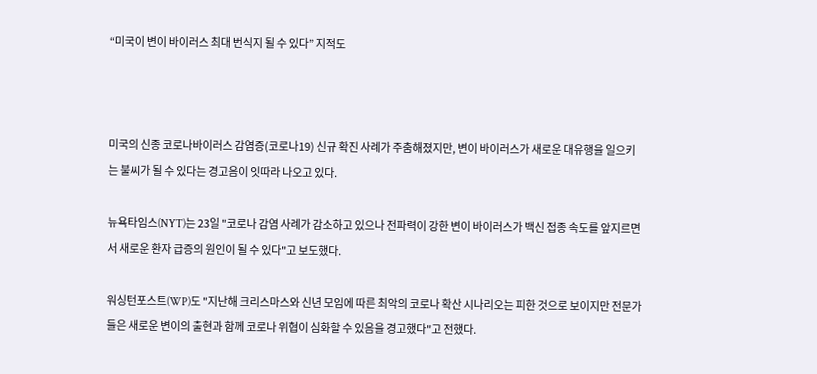“미국이 변이 바이러스 최대 번식지 될 수 있다” 지적도



미국의 신종 코로나바이러스 감염증(코로나19) 신규 확진 사례가 주춤해졌지만, 변이 바이러스가 새로운 대유행을 일으키는 불씨가 될 수 있다는 경고음이 잇따라 나오고 있다.

뉴욕타임스(NYT)는 23일 "코로나 감염 사례가 감소하고 있으나 전파력이 강한 변이 바이러스가 백신 접종 속도를 앞지르면서 새로운 환자 급증의 원인이 될 수 있다"고 보도했다.

워싱턴포스트(WP)도 "지난해 크리스마스와 신년 모임에 따른 최악의 코로나 확산 시나리오는 피한 것으로 보이지만 전문가들은 새로운 변이의 출현과 함께 코로나 위협이 심화할 수 있음을 경고했다"고 전했다.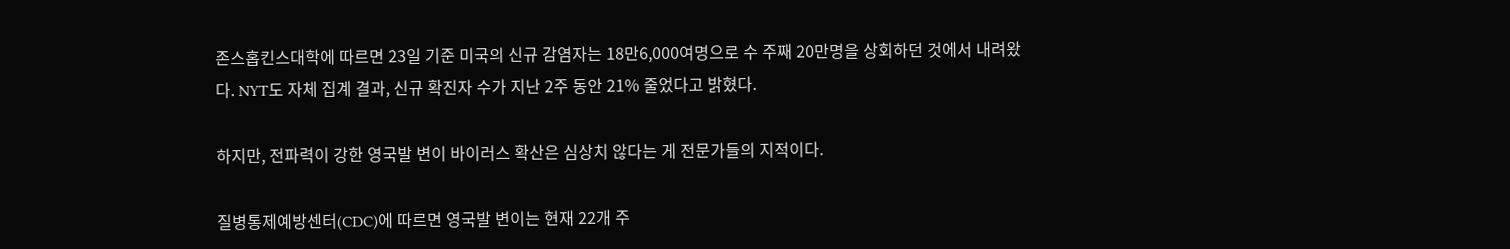존스홉킨스대학에 따르면 23일 기준 미국의 신규 감염자는 18만6,000여명으로 수 주째 20만명을 상회하던 것에서 내려왔다. NYT도 자체 집계 결과, 신규 확진자 수가 지난 2주 동안 21% 줄었다고 밝혔다.

하지만, 전파력이 강한 영국발 변이 바이러스 확산은 심상치 않다는 게 전문가들의 지적이다.

질병통제예방센터(CDC)에 따르면 영국발 변이는 현재 22개 주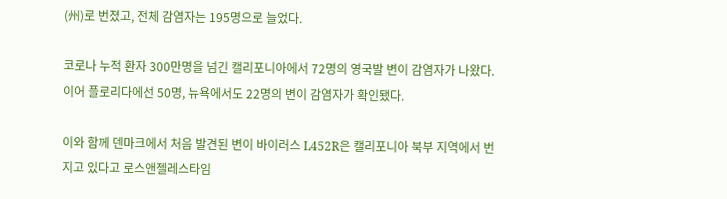(州)로 번졌고, 전체 감염자는 195명으로 늘었다.

코로나 누적 환자 300만명을 넘긴 캘리포니아에서 72명의 영국발 변이 감염자가 나왔다. 이어 플로리다에선 50명, 뉴욕에서도 22명의 변이 감염자가 확인됐다.

이와 함께 덴마크에서 처음 발견된 변이 바이러스 L452R은 캘리포니아 북부 지역에서 번지고 있다고 로스앤젤레스타임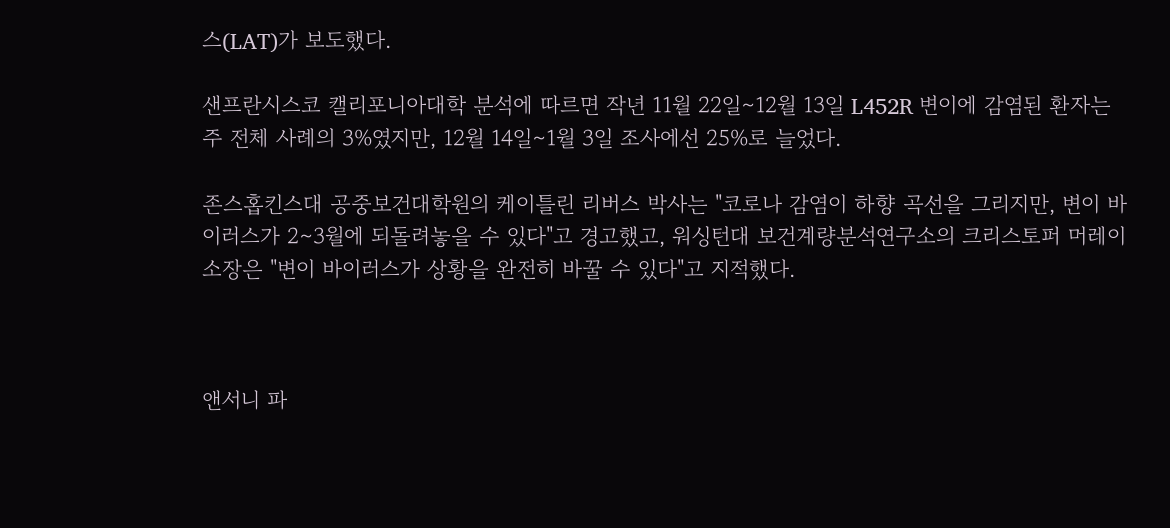스(LAT)가 보도했다.

샌프란시스코 캘리포니아대학 분석에 따르면 작년 11월 22일∼12월 13일 L452R 변이에 감염된 환자는 주 전체 사례의 3%였지만, 12월 14일∼1월 3일 조사에선 25%로 늘었다.

존스홉킨스대 공중보건대학원의 케이틀린 리버스 박사는 "코로나 감염이 하향 곡선을 그리지만, 변이 바이러스가 2∼3월에 되돌려놓을 수 있다"고 경고했고, 워싱턴대 보건계량분석연구소의 크리스토퍼 머레이 소장은 "변이 바이러스가 상황을 완전히 바꿀 수 있다"고 지적했다.



앤서니 파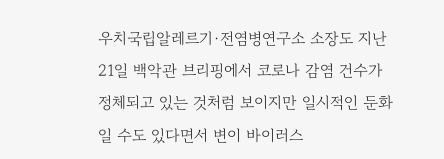우치국립알레르기·전염병연구소 소장도 지난 21일 백악관 브리핑에서 코로나 감염 건수가 정체되고 있는 것처럼 보이지만 일시적인 둔화일 수도 있다면서 변이 바이러스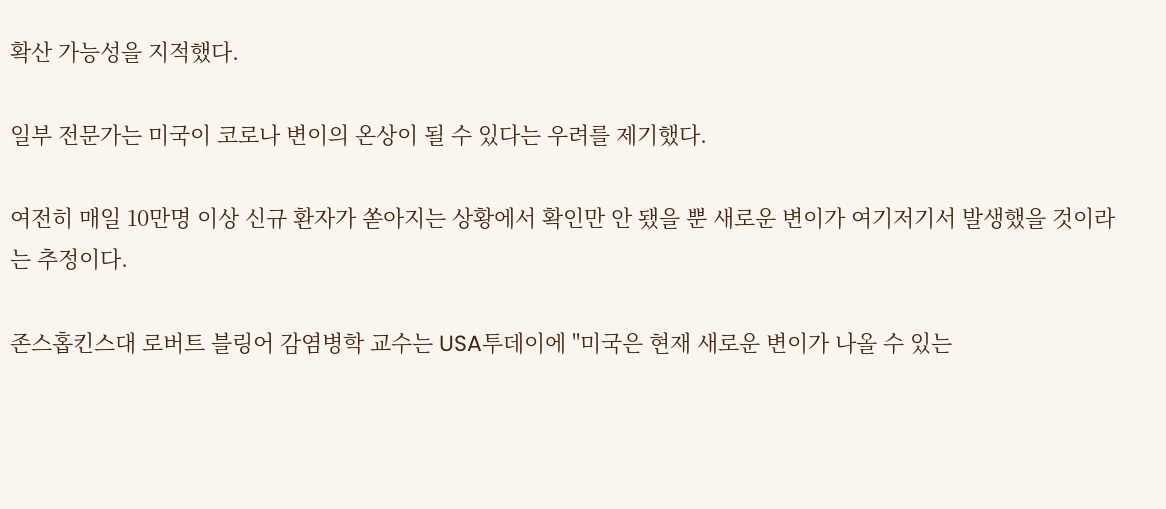확산 가능성을 지적했다.

일부 전문가는 미국이 코로나 변이의 온상이 될 수 있다는 우려를 제기했다.

여전히 매일 10만명 이상 신규 환자가 쏟아지는 상황에서 확인만 안 됐을 뿐 새로운 변이가 여기저기서 발생했을 것이라는 추정이다.

존스홉킨스대 로버트 블링어 감염병학 교수는 USA투데이에 "미국은 현재 새로운 변이가 나올 수 있는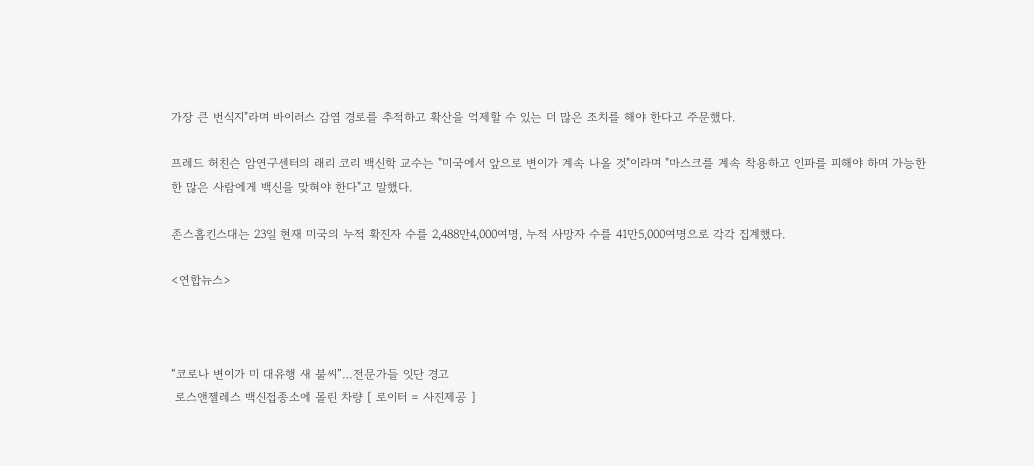가장 큰 번식지"라며 바이러스 감염 경로를 추적하고 확산을 억제할 수 있는 더 많은 조치를 해야 한다고 주문했다.

프레드 허친슨 암연구센터의 래리 코리 백신학 교수는 "미국에서 앞으로 변이가 계속 나올 것"이라며 "마스크를 계속 착용하고 인파를 피해야 하며 가능한 한 많은 사람에게 백신을 맞혀야 한다"고 말했다.

존스홉킨스대는 23일 현재 미국의 누적 확진자 수를 2,488만4,000여명, 누적 사망자 수를 41만5,000여명으로 각각 집계했다.

<연합뉴스>



“코로나 변이가 미 대유행 새 불씨”…전문가들 잇단 경고
 로스앤젤레스 백신접종소에 몰린 차량 [ 로이터 = 사진제공 ]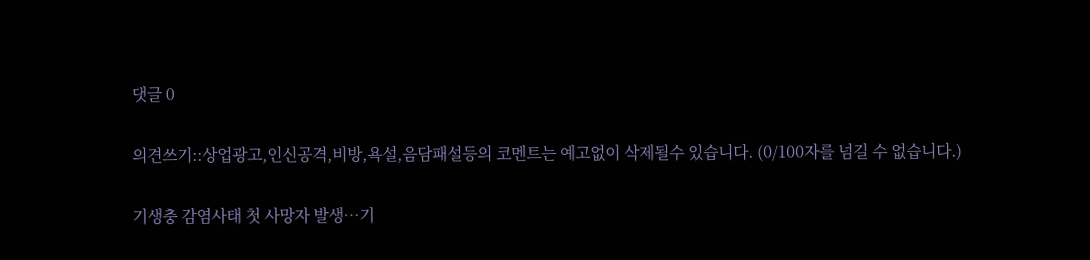댓글 0

의견쓰기::상업광고,인신공격,비방,욕설,음담패설등의 코멘트는 예고없이 삭제될수 있습니다. (0/100자를 넘길 수 없습니다.)

기생충 감염사태 첫 사망자 발생…기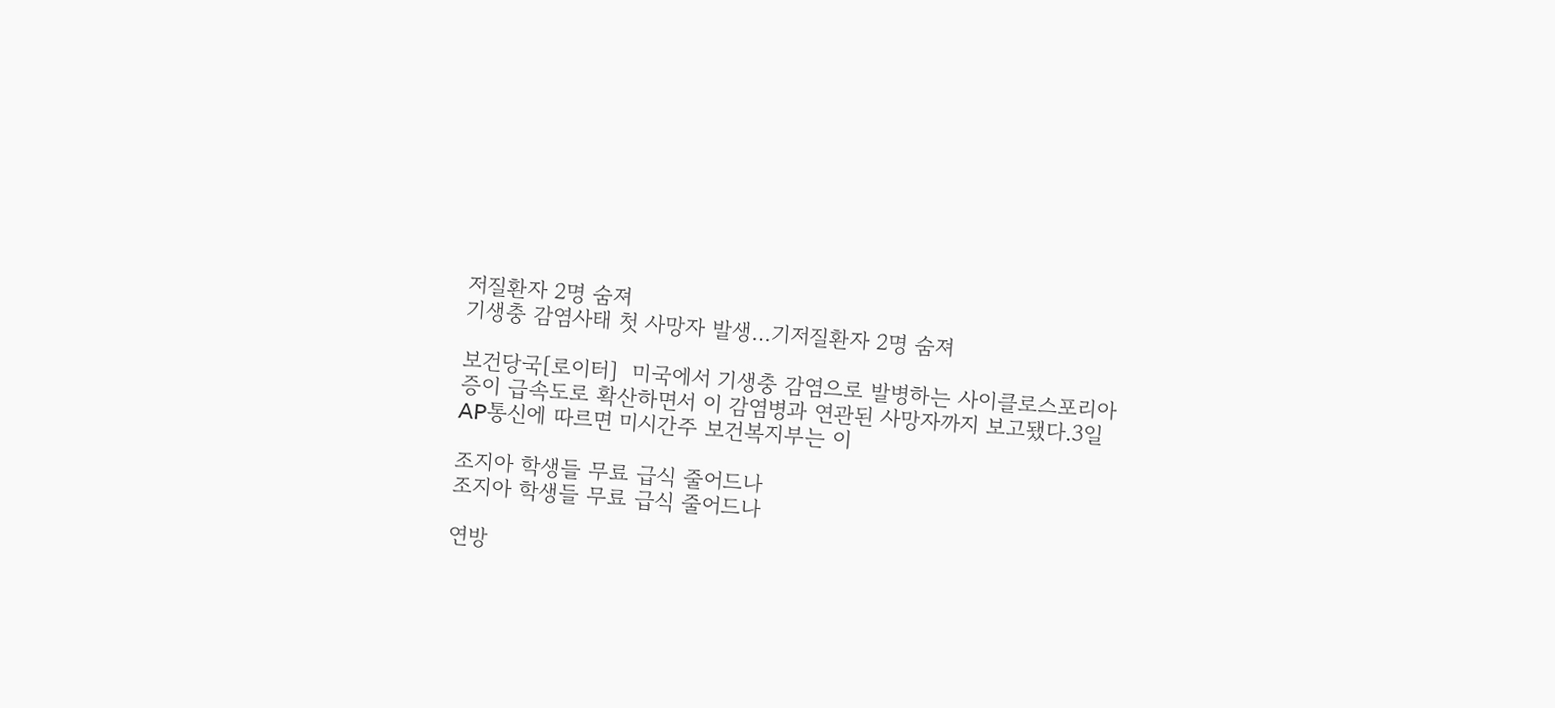저질환자 2명 숨져
기생충 감염사태 첫 사망자 발생…기저질환자 2명 숨져

보건당국[로이터]  미국에서 기생충 감염으로 발병하는 사이클로스포리아증이 급속도로 확산하면서 이 감염병과 연관된 사망자까지 보고됐다.3일 AP통신에 따르면 미시간주 보건복지부는 이

조지아 학생들 무료 급식 줄어드나
조지아 학생들 무료 급식 줄어드나

연방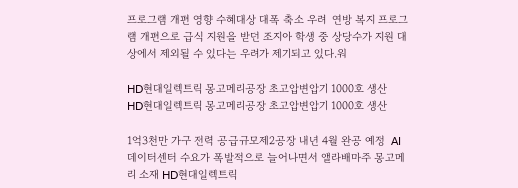프로그램 개편 영향 수혜대상 대폭 축소 우려  연방 복지 프로그램 개편으로 급식 지원을 받던 조지아 학생 중 상당수가 지원 대상에서 제외될 수 있다는 우려가 제기되고 있다.워

HD현대일렉트릭 몽고메리공장 초고압변압기 1000호 생산
HD현대일렉트릭 몽고메리공장 초고압변압기 1000호 생산

1억3천만 가구 전력 공급규모제2공장 내년 4월 완공 예정  AI 데이터센터 수요가 폭발적으로 늘어나면서 앨라배마주 몽고메리 소재 HD현대일렉트릭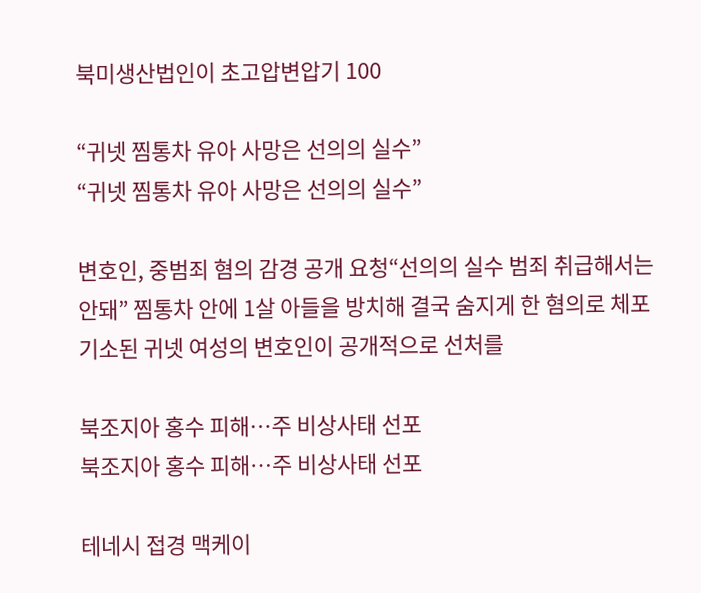북미생산법인이 초고압변압기 100

“귀넷 찜통차 유아 사망은 선의의 실수”
“귀넷 찜통차 유아 사망은 선의의 실수”

변호인, 중범죄 혐의 감경 공개 요청“선의의 실수 범죄 취급해서는 안돼” 찜통차 안에 1살 아들을 방치해 결국 숨지게 한 혐의로 체포 기소된 귀넷 여성의 변호인이 공개적으로 선처를

북조지아 홍수 피해…주 비상사태 선포
북조지아 홍수 피해…주 비상사태 선포

테네시 접경 맥케이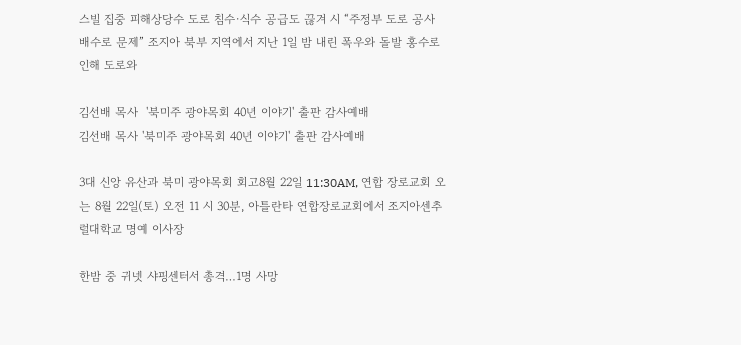스빌 집중 피해상당수 도로 침수∙식수 공급도 끊겨 시 “주정부 도로 공사 배수로 문제” 조지아 북부 지역에서 지난 1일 밤 내린 폭우와 돌발 홍수로 인해 도로와

김선배 목사  '북미주 광야목회 40년 이야기' 출판 감사예배
김선배 목사 '북미주 광야목회 40년 이야기' 출판 감사예배

3대 신앙 유산과 북미 광야목회 회고8월 22일 11:30AM, 연합 장로교회 오는 8월 22일(토) 오전 11 시 30분, 아틀란타 연합장로교회에서 조지아센추럴대학교 명예 이사장

한밤 중 귀넷 샤핑센터서 총격…1명 사망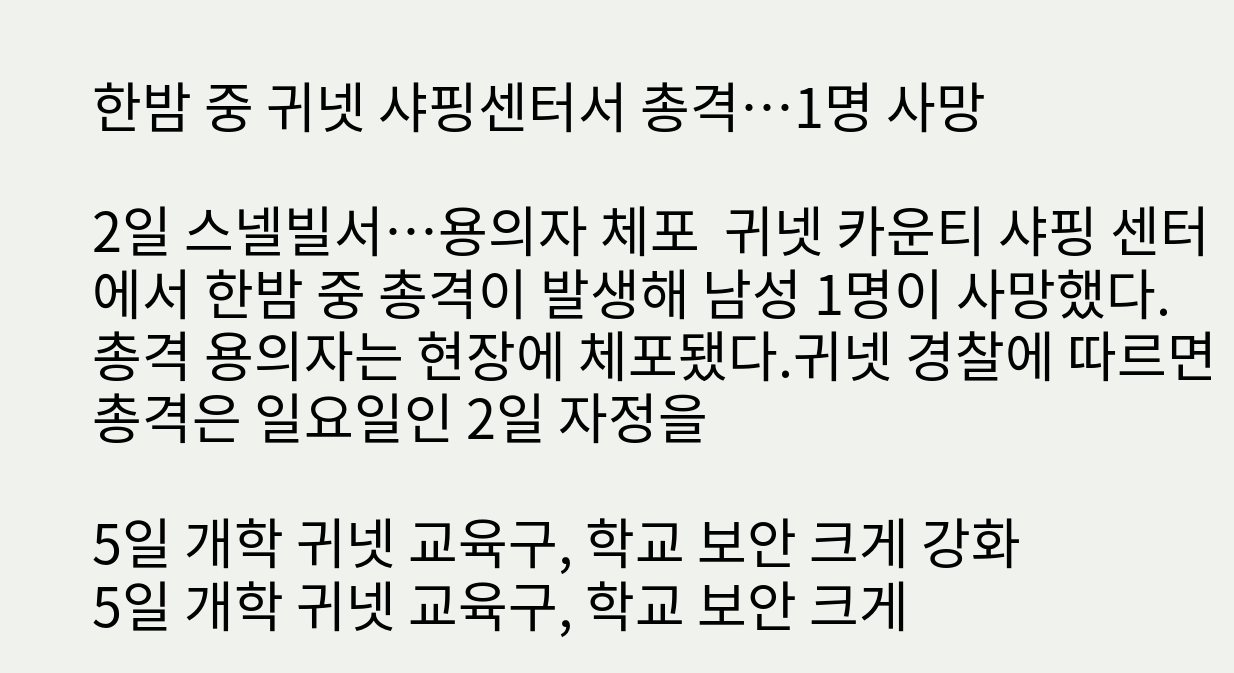한밤 중 귀넷 샤핑센터서 총격…1명 사망

2일 스넬빌서…용의자 체포  귀넷 카운티 샤핑 센터에서 한밤 중 총격이 발생해 남성 1명이 사망했다. 총격 용의자는 현장에 체포됐다.귀넷 경찰에 따르면 총격은 일요일인 2일 자정을

5일 개학 귀넷 교육구, 학교 보안 크게 강화
5일 개학 귀넷 교육구, 학교 보안 크게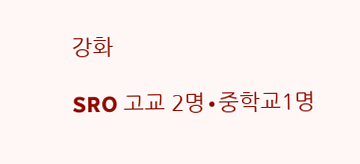강화

SRO 고교 2명∙중학교1명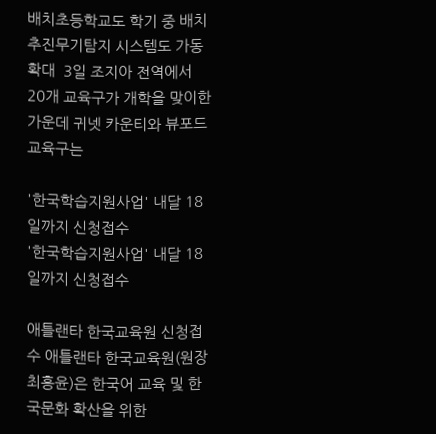배치초등학교도 학기 중 배치 추진무기탐지 시스템도 가동 확대  3일 조지아 전역에서 20개 교육구가 개학을 맞이한 가운데 귀넷 카운티와 뷰포드 교육구는

'한국학습지원사업' 내달 18일까지 신청접수
'한국학습지원사업' 내달 18일까지 신청접수

애틀랜타 한국교육원 신청접수 애틀랜타 한국교육원(원장 최흥윤)은 한국어 교육 및 한국문화 확산을 위한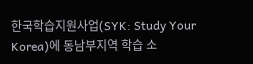한국학습지원사업(SYK: Study Your Korea)에 동남부지역 학습 소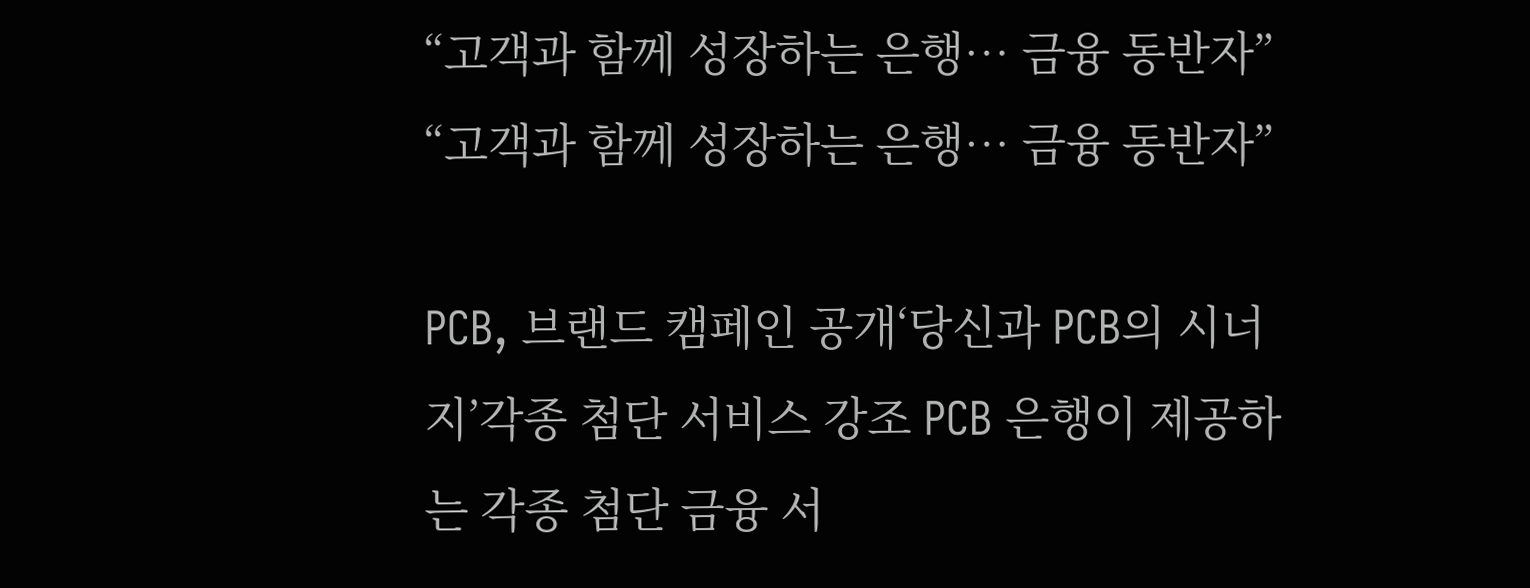“고객과 함께 성장하는 은행… 금융 동반자”
“고객과 함께 성장하는 은행… 금융 동반자”

PCB, 브랜드 캠페인 공개‘당신과 PCB의 시너지’각종 첨단 서비스 강조 PCB 은행이 제공하는 각종 첨단 금융 서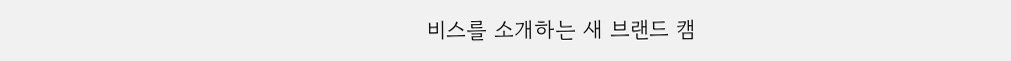비스를 소개하는 새 브랜드 캠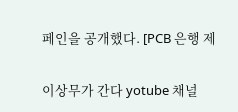페인을 공개했다. [PCB 은행 제

이상무가 간다 yotube 채널